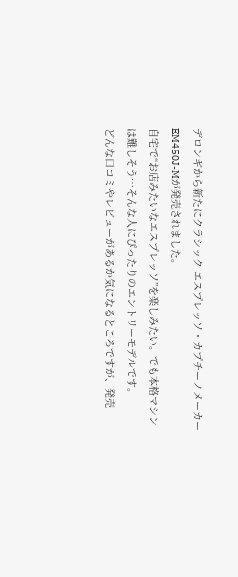デロンギから新たにクラシック エスプレッソ・カプチーノメーカー EM450J-Mが発売されました。
自宅で“お店みたいなエスプレッソ”を楽しみたい。でも本格マシンは難しそう…そんな人にぴったりのエントリーモデルです。
どんな口コミやレビューがあるか気になるところですが、発売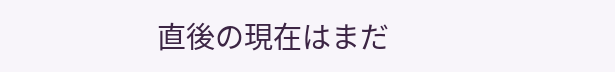直後の現在はまだ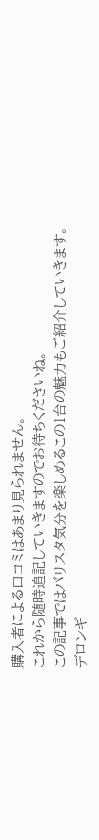購入者による口コミはあまり見られません。
これから随時追記していきますのでお待ちくださいね。
この記事ではバリスタ気分を楽しめるこの1台の魅力もご紹介していきます。
デロンギ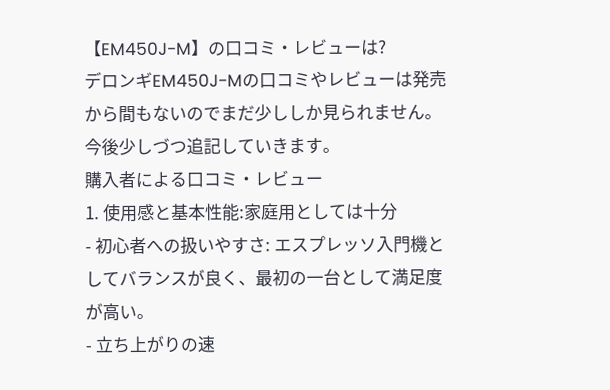【EM450J-M】の口コミ・レビューは?
デロンギEM450J-Mの口コミやレビューは発売から間もないのでまだ少ししか見られません。
今後少しづつ追記していきます。
購入者による口コミ・レビュー
1. 使用感と基本性能:家庭用としては十分
- 初心者への扱いやすさ: エスプレッソ入門機としてバランスが良く、最初の一台として満足度が高い。
- 立ち上がりの速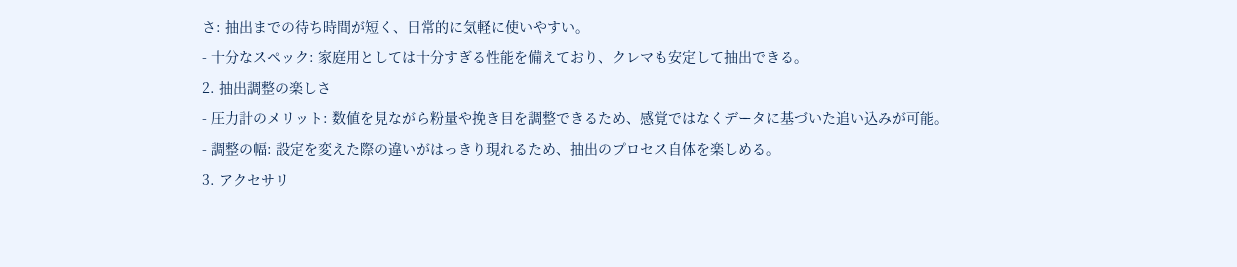さ: 抽出までの待ち時間が短く、日常的に気軽に使いやすい。
- 十分なスペック: 家庭用としては十分すぎる性能を備えており、クレマも安定して抽出できる。
2. 抽出調整の楽しさ
- 圧力計のメリット: 数値を見ながら粉量や挽き目を調整できるため、感覚ではなくデータに基づいた追い込みが可能。
- 調整の幅: 設定を変えた際の違いがはっきり現れるため、抽出のプロセス自体を楽しめる。
3. アクセサリ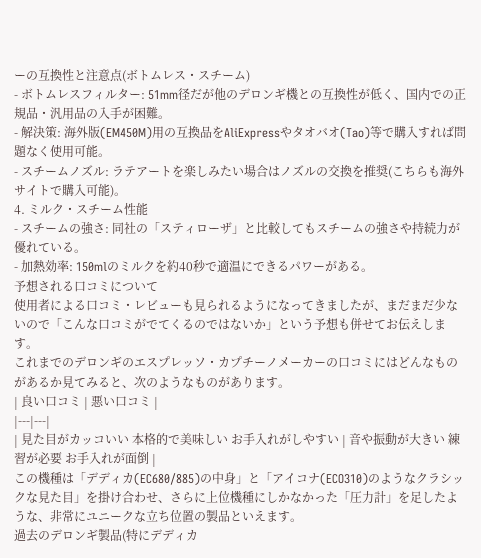ーの互換性と注意点(ボトムレス・スチーム)
- ボトムレスフィルター: 51mm径だが他のデロンギ機との互換性が低く、国内での正規品・汎用品の入手が困難。
- 解決策: 海外版(EM450M)用の互換品をAliExpressやタオバオ(Tao)等で購入すれば問題なく使用可能。
- スチームノズル: ラテアートを楽しみたい場合はノズルの交換を推奨(こちらも海外サイトで購入可能)。
4. ミルク・スチーム性能
- スチームの強さ: 同社の「スティローザ」と比較してもスチームの強さや持続力が優れている。
- 加熱効率: 150mlのミルクを約40秒で適温にできるパワーがある。
予想される口コミについて
使用者による口コミ・レビューも見られるようになってきましたが、まだまだ少ないので「こんな口コミがでてくるのではないか」という予想も併せてお伝えします。
これまでのデロンギのエスプレッソ・カプチーノメーカーの口コミにはどんなものがあるか見てみると、次のようなものがあります。
| 良い口コミ | 悪い口コミ |
|---|---|
| 見た目がカッコいい 本格的で美味しい お手入れがしやすい | 音や振動が大きい 練習が必要 お手入れが面倒 |
この機種は「デディカ(EC680/885)の中身」と「アイコナ(ECO310)のようなクラシックな見た目」を掛け合わせ、さらに上位機種にしかなかった「圧力計」を足したような、非常にユニークな立ち位置の製品といえます。
過去のデロンギ製品(特にデディカ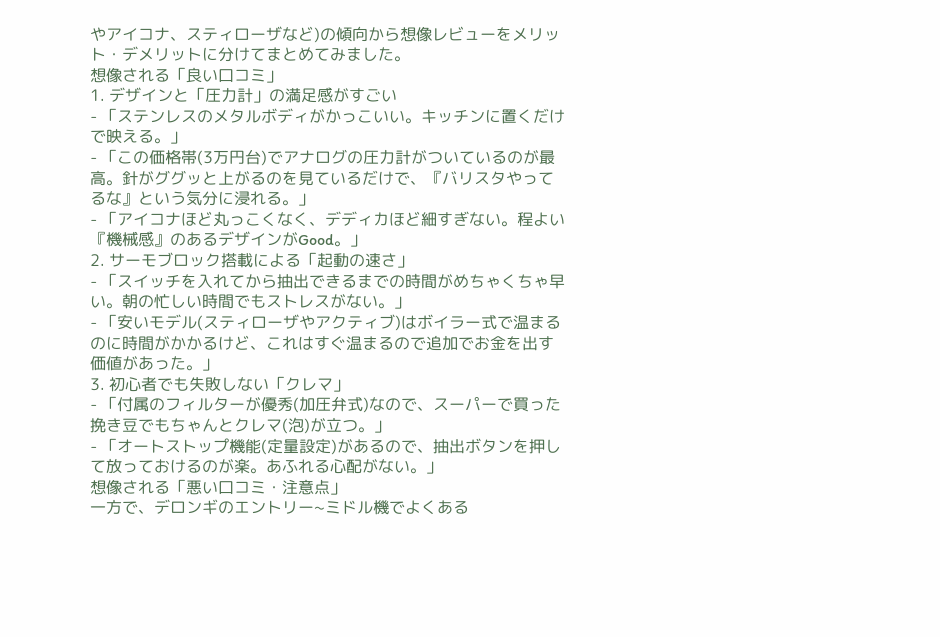やアイコナ、スティローザなど)の傾向から想像レビューをメリット・デメリットに分けてまとめてみました。
想像される「良い口コミ」
1. デザインと「圧力計」の満足感がすごい
- 「ステンレスのメタルボディがかっこいい。キッチンに置くだけで映える。」
- 「この価格帯(3万円台)でアナログの圧力計がついているのが最高。針がググッと上がるのを見ているだけで、『バリスタやってるな』という気分に浸れる。」
- 「アイコナほど丸っこくなく、デディカほど細すぎない。程よい『機械感』のあるデザインがGood。」
2. サーモブロック搭載による「起動の速さ」
- 「スイッチを入れてから抽出できるまでの時間がめちゃくちゃ早い。朝の忙しい時間でもストレスがない。」
- 「安いモデル(スティローザやアクティブ)はボイラー式で温まるのに時間がかかるけど、これはすぐ温まるので追加でお金を出す価値があった。」
3. 初心者でも失敗しない「クレマ」
- 「付属のフィルターが優秀(加圧弁式)なので、スーパーで買った挽き豆でもちゃんとクレマ(泡)が立つ。」
- 「オートストップ機能(定量設定)があるので、抽出ボタンを押して放っておけるのが楽。あふれる心配がない。」
想像される「悪い口コミ・注意点」
一方で、デロンギのエントリー~ミドル機でよくある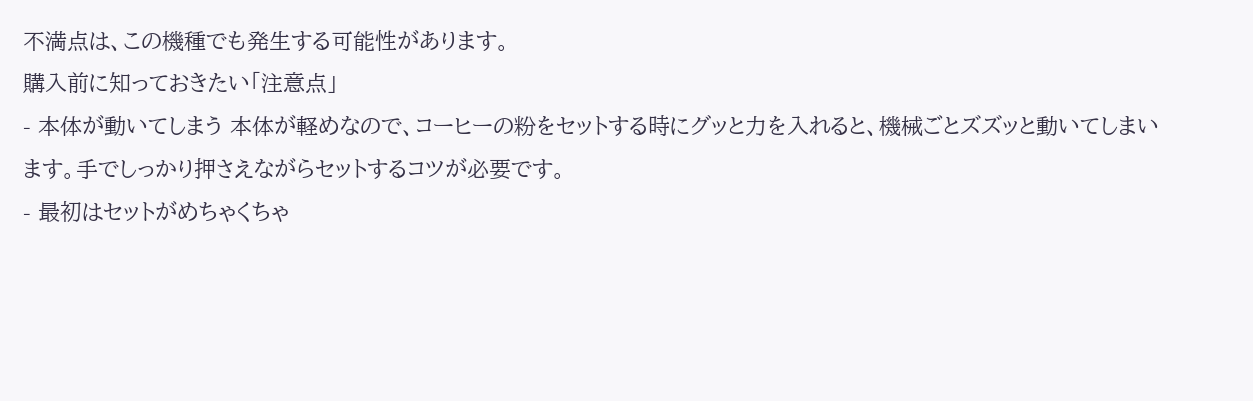不満点は、この機種でも発生する可能性があります。
購入前に知っておきたい「注意点」
- 本体が動いてしまう 本体が軽めなので、コーヒーの粉をセットする時にグッと力を入れると、機械ごとズズッと動いてしまいます。手でしっかり押さえながらセットするコツが必要です。
- 最初はセットがめちゃくちゃ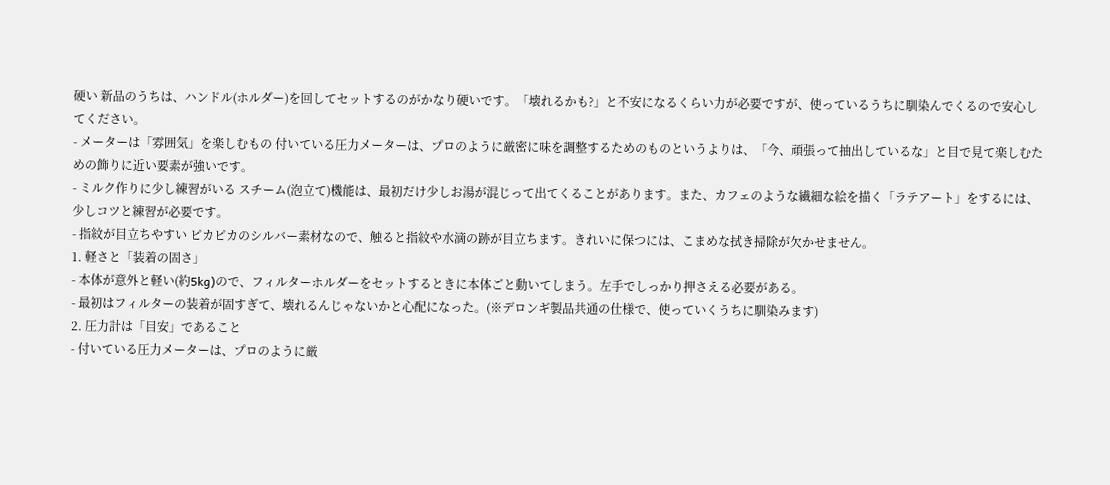硬い 新品のうちは、ハンドル(ホルダー)を回してセットするのがかなり硬いです。「壊れるかも?」と不安になるくらい力が必要ですが、使っているうちに馴染んでくるので安心してください。
- メーターは「雰囲気」を楽しむもの 付いている圧力メーターは、プロのように厳密に味を調整するためのものというよりは、「今、頑張って抽出しているな」と目で見て楽しむための飾りに近い要素が強いです。
- ミルク作りに少し練習がいる スチーム(泡立て)機能は、最初だけ少しお湯が混じって出てくることがあります。また、カフェのような繊細な絵を描く「ラテアート」をするには、少しコツと練習が必要です。
- 指紋が目立ちやすい ピカピカのシルバー素材なので、触ると指紋や水滴の跡が目立ちます。きれいに保つには、こまめな拭き掃除が欠かせません。
1. 軽さと「装着の固さ」
- 本体が意外と軽い(約5kg)ので、フィルターホルダーをセットするときに本体ごと動いてしまう。左手でしっかり押さえる必要がある。
- 最初はフィルターの装着が固すぎて、壊れるんじゃないかと心配になった。(※デロンギ製品共通の仕様で、使っていくうちに馴染みます)
2. 圧力計は「目安」であること
- 付いている圧力メーターは、プロのように厳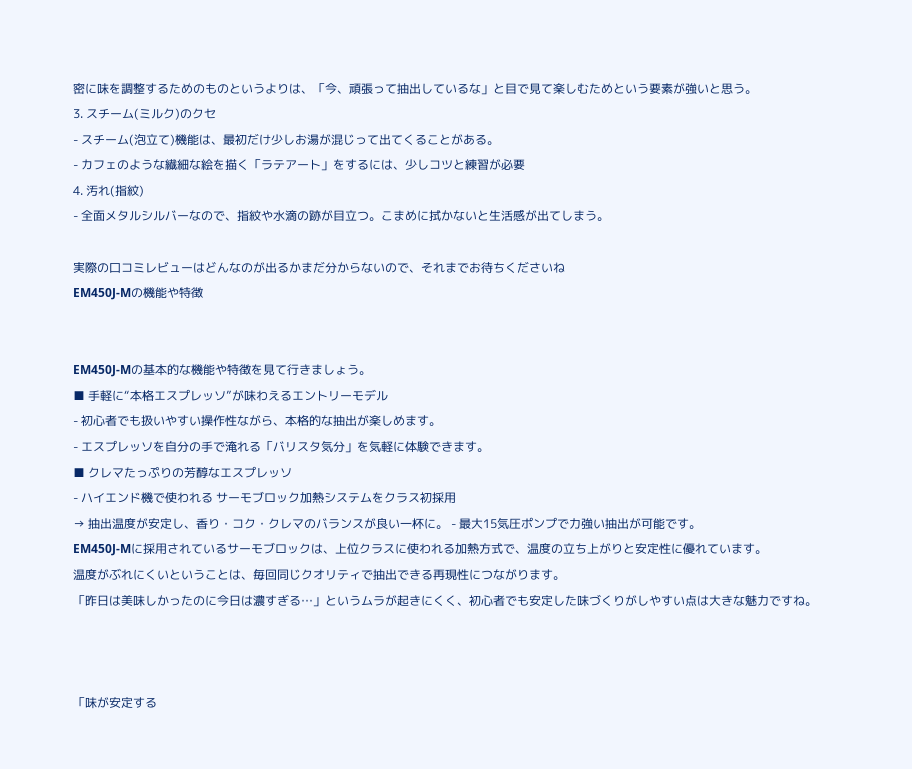密に味を調整するためのものというよりは、「今、頑張って抽出しているな」と目で見て楽しむためという要素が強いと思う。
3. スチーム(ミルク)のクセ
- スチーム(泡立て)機能は、最初だけ少しお湯が混じって出てくることがある。
- カフェのような繊細な絵を描く「ラテアート」をするには、少しコツと練習が必要
4. 汚れ(指紋)
- 全面メタルシルバーなので、指紋や水滴の跡が目立つ。こまめに拭かないと生活感が出てしまう。

実際の口コミレビューはどんなのが出るかまだ分からないので、それまでお待ちくださいね
EM450J-Mの機能や特徴


EM450J-Mの基本的な機能や特徴を見て行きましょう。
■ 手軽に“本格エスプレッソ”が味わえるエントリーモデル
- 初心者でも扱いやすい操作性ながら、本格的な抽出が楽しめます。
- エスプレッソを自分の手で淹れる「バリスタ気分」を気軽に体験できます。
■ クレマたっぷりの芳醇なエスプレッソ
- ハイエンド機で使われる サーモブロック加熱システムをクラス初採用
→ 抽出温度が安定し、香り・コク・クレマのバランスが良い一杯に。 - 最大15気圧ポンプで力強い抽出が可能です。
EM450J-Mに採用されているサーモブロックは、上位クラスに使われる加熱方式で、温度の立ち上がりと安定性に優れています。
温度がぶれにくいということは、毎回同じクオリティで抽出できる再現性につながります。
「昨日は美味しかったのに今日は濃すぎる…」というムラが起きにくく、初心者でも安定した味づくりがしやすい点は大きな魅力ですね。



「味が安定する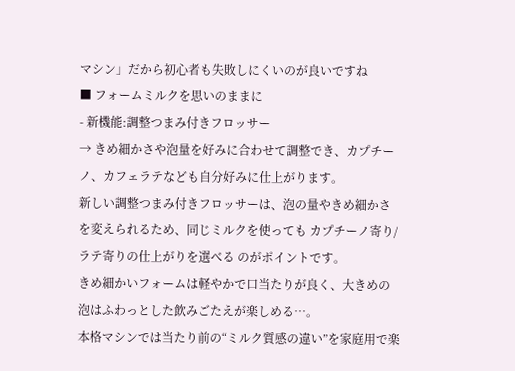マシン」だから初心者も失敗しにくいのが良いですね
■ フォームミルクを思いのままに
- 新機能:調整つまみ付きフロッサー
→ きめ細かさや泡量を好みに合わせて調整でき、カプチーノ、カフェラテなども自分好みに仕上がります。
新しい調整つまみ付きフロッサーは、泡の量やきめ細かさを変えられるため、同じミルクを使っても カプチーノ寄り/ラテ寄りの仕上がりを選べる のがポイントです。
きめ細かいフォームは軽やかで口当たりが良く、大きめの泡はふわっとした飲みごたえが楽しめる…。
本格マシンでは当たり前の“ミルク質感の違い”を家庭用で楽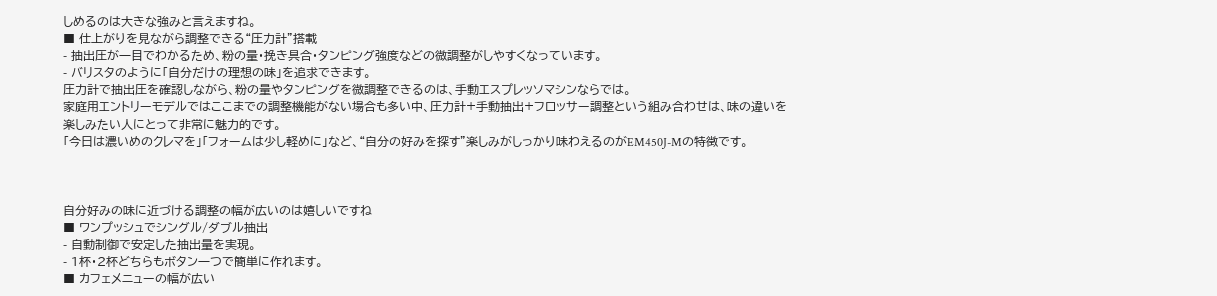しめるのは大きな強みと言えますね。
■ 仕上がりを見ながら調整できる“圧力計”搭載
- 抽出圧が一目でわかるため、粉の量・挽き具合・タンピング強度などの微調整がしやすくなっています。
- バリスタのように「自分だけの理想の味」を追求できます。
圧力計で抽出圧を確認しながら、粉の量やタンピングを微調整できるのは、手動エスプレッソマシンならでは。
家庭用エントリーモデルではここまでの調整機能がない場合も多い中、圧力計+手動抽出+フロッサー調整という組み合わせは、味の違いを楽しみたい人にとって非常に魅力的です。
「今日は濃いめのクレマを」「フォームは少し軽めに」など、“自分の好みを探す”楽しみがしっかり味わえるのがEM450J-Mの特徴です。



自分好みの味に近づける調整の幅が広いのは嬉しいですね
■ ワンプッシュでシングル/ダブル抽出
- 自動制御で安定した抽出量を実現。
- 1杯・2杯どちらもボタン一つで簡単に作れます。
■ カフェメニューの幅が広い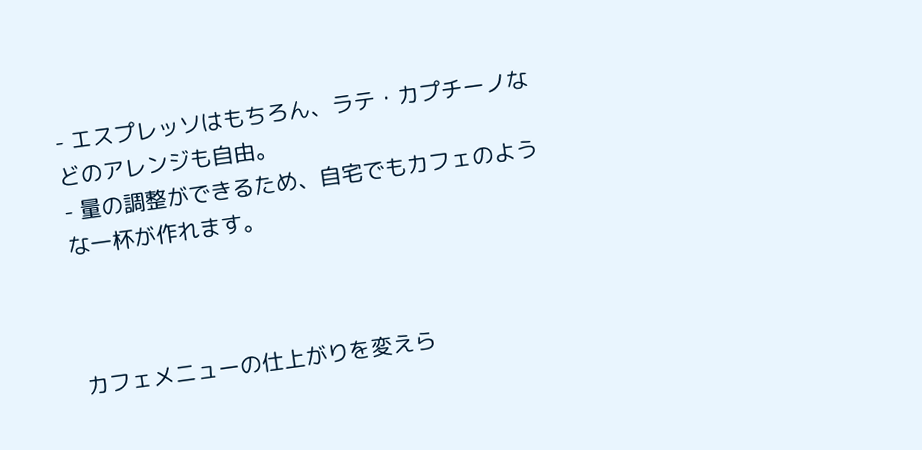- エスプレッソはもちろん、ラテ・カプチーノなどのアレンジも自由。
- 量の調整ができるため、自宅でもカフェのような一杯が作れます。



カフェメニューの仕上がりを変えら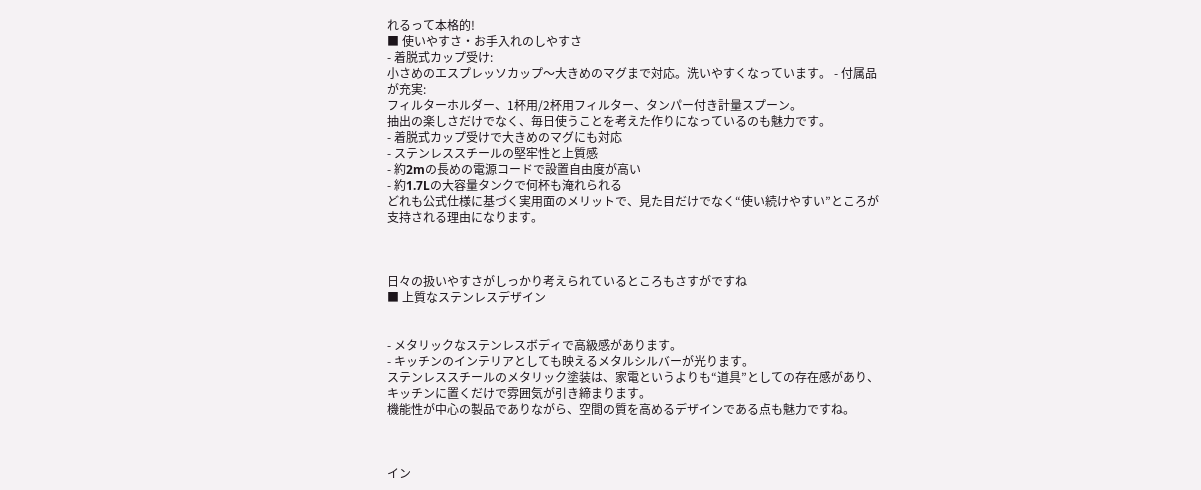れるって本格的!
■ 使いやすさ・お手入れのしやすさ
- 着脱式カップ受け:
小さめのエスプレッソカップ〜大きめのマグまで対応。洗いやすくなっています。 - 付属品が充実:
フィルターホルダー、1杯用/2杯用フィルター、タンパー付き計量スプーン。
抽出の楽しさだけでなく、毎日使うことを考えた作りになっているのも魅力です。
- 着脱式カップ受けで大きめのマグにも対応
- ステンレススチールの堅牢性と上質感
- 約2mの長めの電源コードで設置自由度が高い
- 約1.7Lの大容量タンクで何杯も淹れられる
どれも公式仕様に基づく実用面のメリットで、見た目だけでなく“使い続けやすい”ところが支持される理由になります。



日々の扱いやすさがしっかり考えられているところもさすがですね
■ 上質なステンレスデザイン


- メタリックなステンレスボディで高級感があります。
- キッチンのインテリアとしても映えるメタルシルバーが光ります。
ステンレススチールのメタリック塗装は、家電というよりも“道具”としての存在感があり、キッチンに置くだけで雰囲気が引き締まります。
機能性が中心の製品でありながら、空間の質を高めるデザインである点も魅力ですね。



イン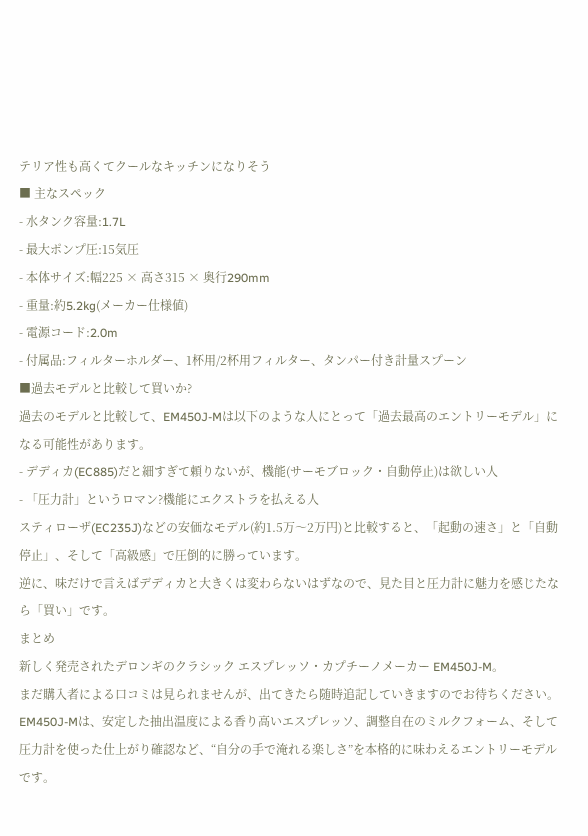テリア性も高くてクールなキッチンになりそう
■ 主なスペック
- 水タンク容量:1.7L
- 最大ポンプ圧:15気圧
- 本体サイズ:幅225 × 高さ315 × 奥行290mm
- 重量:約5.2kg(メーカー仕様値)
- 電源コード:2.0m
- 付属品:フィルターホルダー、1杯用/2杯用フィルター、タンパー付き計量スプーン
■過去モデルと比較して買いか?
過去のモデルと比較して、EM450J-Mは以下のような人にとって「過去最高のエントリーモデル」になる可能性があります。
- デディカ(EC885)だと細すぎて頼りないが、機能(サーモブロック・自動停止)は欲しい人
- 「圧力計」というロマン?機能にエクストラを払える人
スティローザ(EC235J)などの安価なモデル(約1.5万〜2万円)と比較すると、「起動の速さ」と「自動停止」、そして「高級感」で圧倒的に勝っています。
逆に、味だけで言えばデディカと大きくは変わらないはずなので、見た目と圧力計に魅力を感じたなら「買い」です。
まとめ
新しく発売されたデロンギのクラシック エスプレッソ・カプチーノメーカー EM450J-M。
まだ購入者による口コミは見られませんが、出てきたら随時追記していきますのでお待ちください。
EM450J-Mは、安定した抽出温度による香り高いエスプレッソ、調整自在のミルクフォーム、そして圧力計を使った仕上がり確認など、“自分の手で淹れる楽しさ”を本格的に味わえるエントリーモデルです。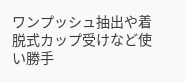ワンプッシュ抽出や着脱式カップ受けなど使い勝手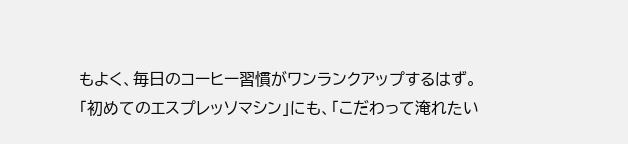もよく、毎日のコーヒー習慣がワンランクアップするはず。
「初めてのエスプレッソマシン」にも、「こだわって淹れたい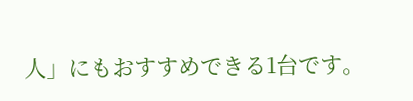人」にもおすすめできる1台です。